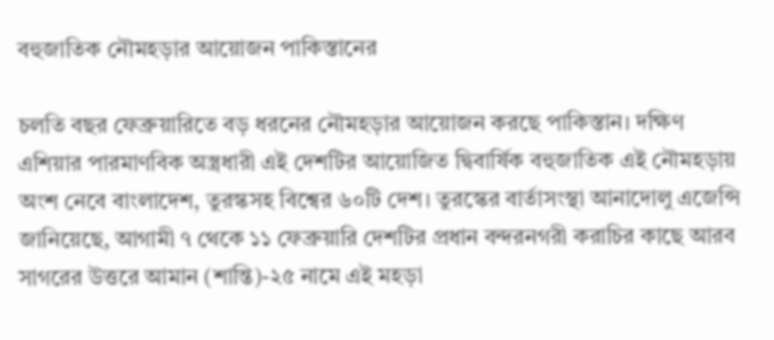বহুজাতিক নৌমহড়ার আয়োজন পাকিস্তানের

চলতি বছর ফেব্রুয়ারিতে বড় ধরনের নৌমহড়ার আয়োজন করছে পাকিস্তান। দক্ষিণ এশিয়ার পারমাণবিক অস্ত্রধারী এই দেশটির আয়োজিত দ্বিবার্ষিক বহুজাতিক এই নৌমহড়ায় অংশ নেবে বাংলাদেশ, তুরস্কসহ বিশ্বের ৬০টি দেশ। তুরস্কের বার্তাসংস্থা আনাদোলু এজেন্সি জানিয়েছে, আগামী ৭ থেকে ১১ ফেব্রুয়ারি দেশটির প্রধান বন্দরনগরী করাচির কাছে আরব সাগরের উত্তরে আমান (শান্তি)-২৫ নামে এই মহড়া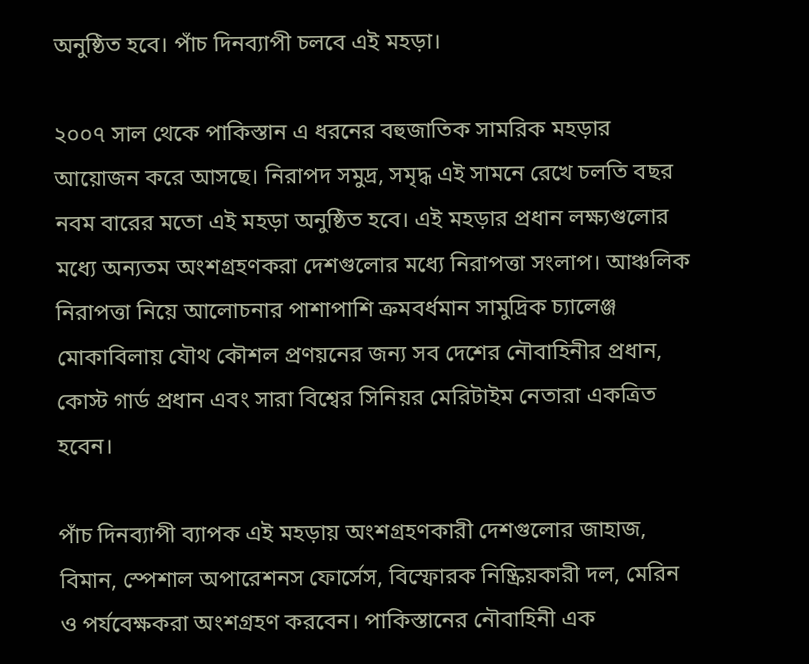অনুষ্ঠিত হবে। পাঁচ দিনব্যাপী চলবে এই মহড়া।

২০০৭ সাল থেকে পাকিস্তান এ ধরনের বহুজাতিক সামরিক মহড়ার আয়োজন করে আসছে। নিরাপদ সমুদ্র, সমৃদ্ধ এই সামনে রেখে চলতি বছর নবম বারের মতো এই মহড়া অনুষ্ঠিত হবে। এই মহড়ার প্রধান লক্ষ্যগুলোর মধ্যে অন্যতম অংশগ্রহণকরা দেশগুলোর মধ্যে নিরাপত্তা সংলাপ। আঞ্চলিক নিরাপত্তা নিয়ে আলোচনার পাশাপাশি ক্রমবর্ধমান সামুদ্রিক চ্যালেঞ্জ মোকাবিলায় যৌথ কৌশল প্রণয়নের জন্য সব দেশের নৌবাহিনীর প্রধান, কোস্ট গার্ড প্রধান এবং সারা বিশ্বের সিনিয়র মেরিটাইম নেতারা একত্রিত হবেন।

পাঁচ দিনব্যাপী ব্যাপক এই মহড়ায় অংশগ্রহণকারী দেশগুলোর জাহাজ, বিমান, স্পেশাল অপারেশনস ফোর্সেস, বিস্ফোরক নিষ্ক্রিয়কারী দল, মেরিন ও পর্যবেক্ষকরা অংশগ্রহণ করবেন। পাকিস্তানের নৌবাহিনী এক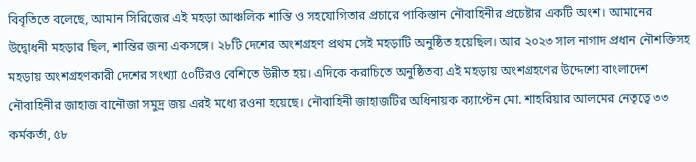বিবৃতিতে বলেছে, আমান সিরিজের এই মহড়া আঞ্চলিক শান্তি ও সহযোগিতার প্রচারে পাকিস্তান নৌবাহিনীর প্রচেষ্টার একটি অংশ। আমানের উদ্বোধনী মহড়ার ছিল, শান্তির জন্য একসঙ্গে। ২৮টি দেশের অংশগ্রহণ প্রথম সেই মহড়াটি অনুষ্ঠিত হয়েছিল। আর ২০২৩ সাল নাগাদ প্রধান নৌশক্তিসহ মহড়ায় অংশগ্রহণকারী দেশের সংখ্যা ৫০টিরও বেশিতে উন্নীত হয়। এদিকে করাচিতে অনুষ্ঠিতব্য এই মহড়ায় অংশগ্রহণের উদ্দেশ্যে বাংলাদেশ নৌবাহিনীর জাহাজ বানৌজা সমুদ্র জয় এরই মধ্যে রওনা হয়েছে। নৌবাহিনী জাহাজটির অধিনায়ক ক্যাপ্টেন মো. শাহরিয়ার আলমের নেতৃত্বে ৩৩ কর্মকর্তা, ৫৮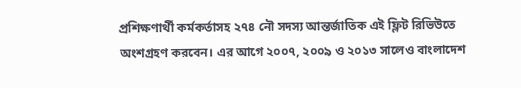প্রশিক্ষণার্থী কর্মকর্তাসহ ২৭৪ নৌ সদস্য আন্তর্জাতিক এই ফ্লিট রিভিউতে অংশগ্রহণ করবেন। এর আগে ২০০৭, ২০০৯ ও ২০১৩ সালেও বাংলাদেশ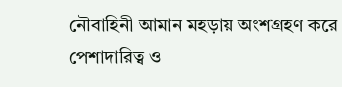নৌবাহিনী আমান মহড়ায় অংশগ্রহণ করে পেশাদারিত্ব ও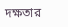দক্ষতার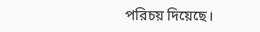পরিচয় দিয়েছে।